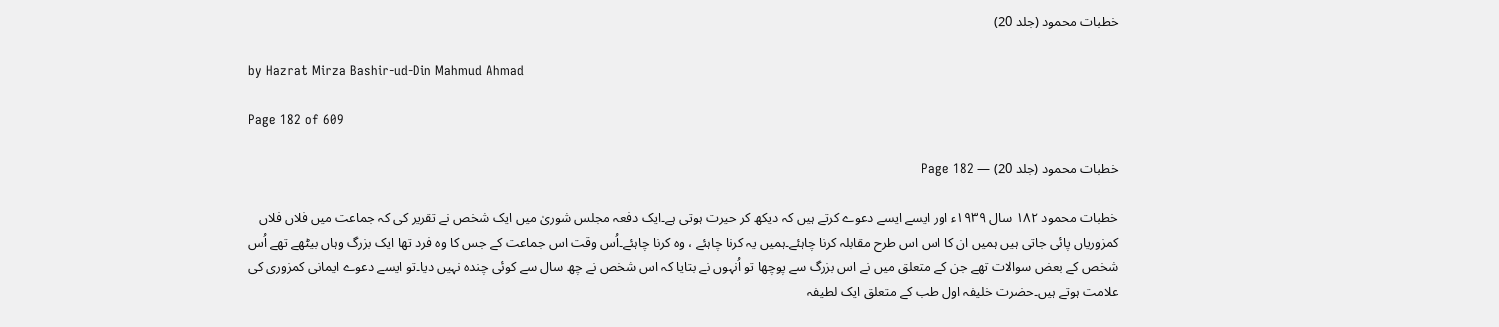خطبات محمود (جلد 20)

by Hazrat Mirza Bashir-ud-Din Mahmud Ahmad

Page 182 of 609

خطبات محمود (جلد 20) — Page 182

خطبات محمود ۱۸۲ سال ۱۹۳۹ء اور ایسے ایسے دعوے کرتے ہیں کہ دیکھ کر حیرت ہوتی ہے۔ایک دفعہ مجلس شوریٰ میں ایک شخص نے تقریر کی کہ جماعت میں فلاں فلاں کمزوریاں پائی جاتی ہیں ہمیں ان کا اس اس طرح مقابلہ کرنا چاہئے۔ہمیں یہ کرنا چاہئے ، وہ کرنا چاہئے۔اُس وقت اس جماعت کے جس کا وہ فرد تھا ایک بزرگ وہاں بیٹھے تھے اُس شخص کے بعض سوالات تھے جن کے متعلق میں نے اس بزرگ سے پوچھا تو اُنہوں نے بتایا کہ اس شخص نے چھ سال سے کوئی چندہ نہیں دیا۔تو ایسے دعوے ایمانی کمزوری کی علامت ہوتے ہیں۔حضرت خلیفہ اول طب کے متعلق ایک لطیفہ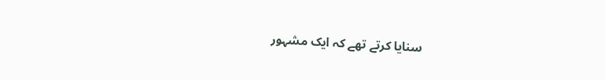سنایا کرتے تھے کہ ایک مشہور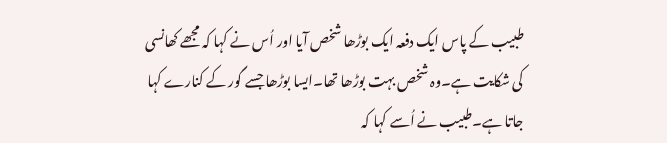طبیب کے پاس ایک دفعہ ایک بوڑھا شخص آیا اور اُس نے کہا کہ مجھے کھانسی کی شکایت ہے۔وہ شخص بہت بوڑھا تھا۔ایسا بوڑھا جسے گور کے کنارے کہا جاتا ہے۔طبیب نے اُسے کہا کہ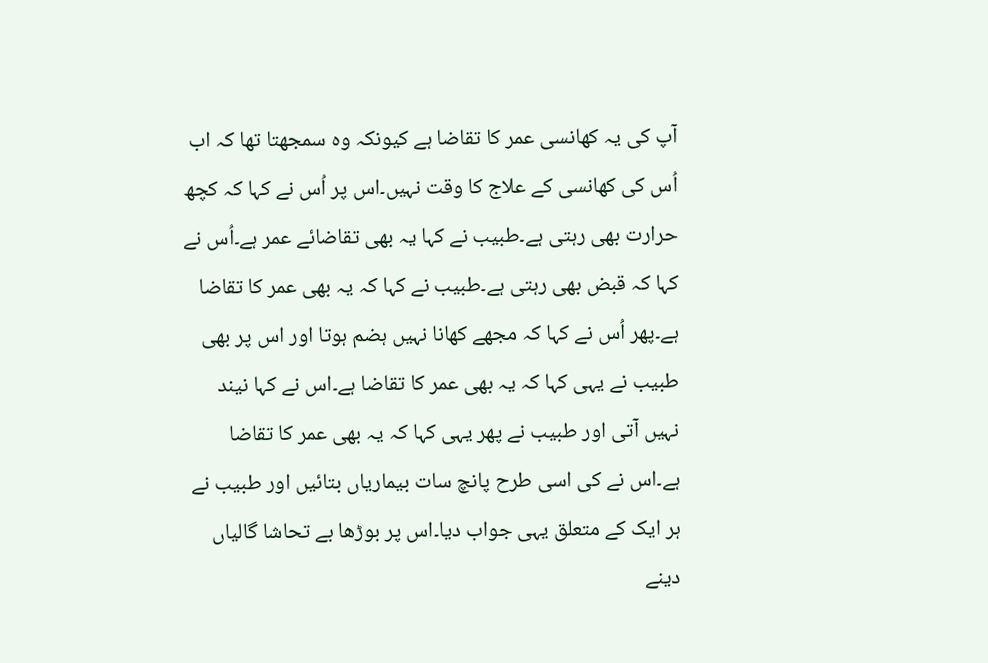آپ کی یہ کھانسی عمر کا تقاضا ہے کیونکہ وہ سمجھتا تھا کہ اب اُس کی کھانسی کے علاج کا وقت نہیں۔اس پر اُس نے کہا کہ کچھ حرارت بھی رہتی ہے۔طبیب نے کہا یہ بھی تقاضائے عمر ہے۔اُس نے کہا کہ قبض بھی رہتی ہے۔طبیب نے کہا کہ یہ بھی عمر کا تقاضا ہے۔پھر اُس نے کہا کہ مجھے کھانا نہیں ہضم ہوتا اور اس پر بھی طبیب نے یہی کہا کہ یہ بھی عمر کا تقاضا ہے۔اس نے کہا نیند نہیں آتی اور طبیب نے پھر یہی کہا کہ یہ بھی عمر کا تقاضا ہے۔اس نے کی اسی طرح پانچ سات بیماریاں بتائیں اور طبیب نے ہر ایک کے متعلق یہی جواب دیا۔اس پر بوڑھا بے تحاشا گالیاں دینے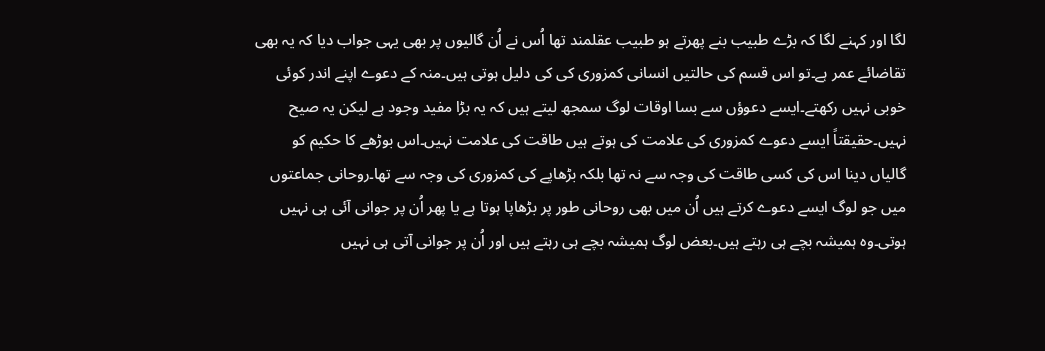لگا اور کہنے لگا کہ بڑے طبیب بنے پھرتے ہو طبیب عقلمند تھا اُس نے اُن گالیوں پر بھی یہی جواب دیا کہ یہ بھی تقاضائے عمر ہے۔تو اس قسم کی حالتیں انسانی کمزوری کی کی دلیل ہوتی ہیں۔منہ کے دعوے اپنے اندر کوئی خوبی نہیں رکھتے۔ایسے دعوؤں سے بسا اوقات لوگ سمجھ لیتے ہیں کہ یہ بڑا مفید وجود ہے لیکن یہ صیح نہیں۔حقیقتاً ایسے دعوے کمزوری کی علامت کی ہوتے ہیں طاقت کی علامت نہیں۔اس بوڑھے کا حکیم کو گالیاں دینا اس کی کسی طاقت کی وجہ سے نہ تھا بلکہ بڑھاپے کی کمزوری کی وجہ سے تھا۔روحانی جماعتوں میں جو لوگ ایسے دعوے کرتے ہیں اُن میں بھی روحانی طور پر بڑھاپا ہوتا ہے یا پھر اُن پر جوانی آئی ہی نہیں ہوتی۔وہ ہمیشہ بچے ہی رہتے ہیں۔بعض لوگ ہمیشہ بچے ہی رہتے ہیں اور اُن پر جوانی آتی ہی نہیں